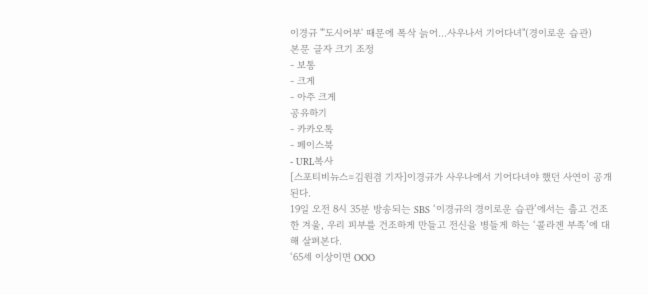이경규 "'도시어부' 때문에 폭삭 늙어…사우나서 기어다녀"(경이로운 습관)
본문 글자 크기 조정
- 보통
- 크게
- 아주 크게
공유하기
- 카카오톡
- 페이스북
- URL복사
[스포티비뉴스=김원겸 기자]이경규가 사우나에서 기어다녀야 했던 사연이 공개된다.
19일 오전 8시 35분 방송되는 SBS ‘이경규의 경이로운 습관’에서는 춥고 건조한 겨울, 우리 피부를 건조하게 만들고 전신을 병들게 하는 ‘콜라겐 부족’에 대해 살펴본다.
‘65세 이상이면 OOO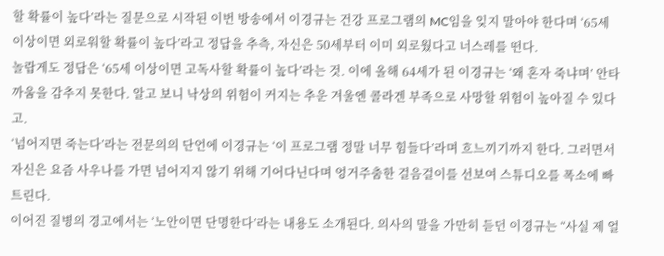할 확률이 높다’라는 질문으로 시작된 이번 방송에서 이경규는 건강 프로그램의 MC임을 잊지 말아야 한다며 ‘65세 이상이면 외로워할 확률이 높다’라고 정답을 추측, 자신은 50세부터 이미 외로웠다고 너스레를 떤다.
놀랍게도 정답은 ‘65세 이상이면 고독사할 확률이 높다’라는 것. 이에 올해 64세가 된 이경규는 ‘왜 혼자 죽냐며’ 안타까움을 감추지 못한다. 알고 보니 낙상의 위험이 커지는 추운 겨울엔 콜라겐 부족으로 사망할 위험이 높아질 수 있다고.
‘넘어지면 죽는다’라는 전문의의 단언에 이경규는 ‘이 프로그램 정말 너무 힘들다’라며 흐느끼기까지 한다. 그러면서 자신은 요즘 사우나를 가면 넘어지지 않기 위해 기어다닌다며 엉거주춤한 걸음걸이를 선보여 스튜디오를 폭소에 빠트린다.
이어진 질병의 경고에서는 ‘노안이면 단명한다’라는 내용도 소개된다. 의사의 말을 가만히 듣던 이경규는 “사실 제 얼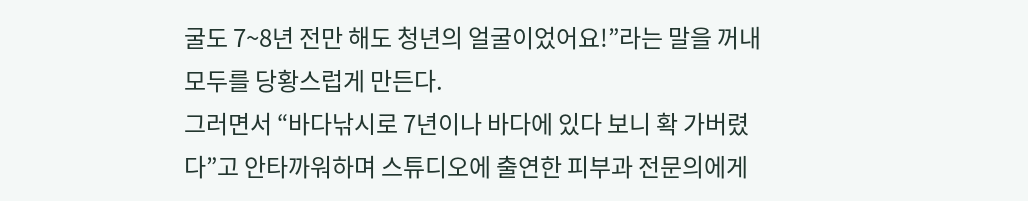굴도 7~8년 전만 해도 청년의 얼굴이었어요!”라는 말을 꺼내 모두를 당황스럽게 만든다.
그러면서 “바다낚시로 7년이나 바다에 있다 보니 확 가버렸다”고 안타까워하며 스튜디오에 출연한 피부과 전문의에게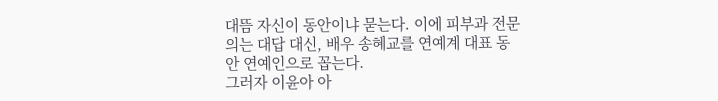대뜸 자신이 동안이냐 묻는다. 이에 피부과 전문의는 대답 대신, 배우 송혜교를 연예계 대표 동안 연예인으로 꼽는다.
그러자 이윤아 아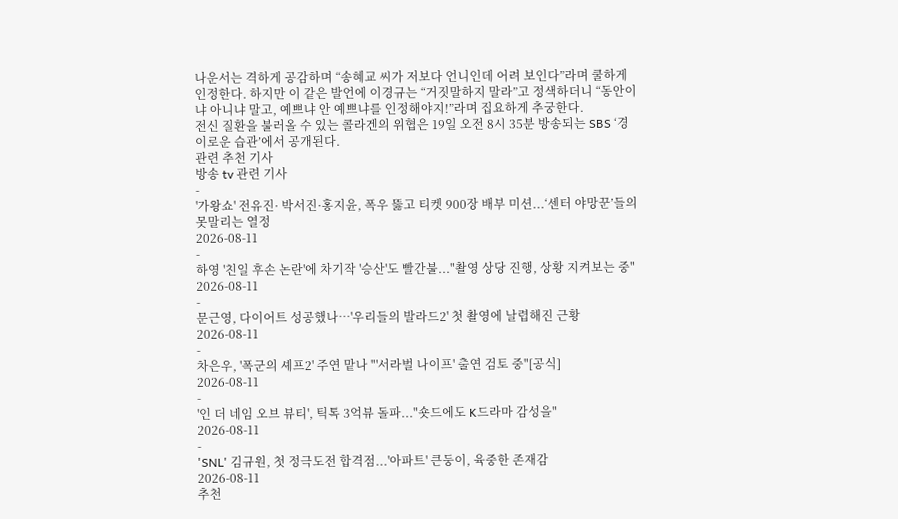나운서는 격하게 공감하며 “송혜교 씨가 저보다 언니인데 어려 보인다”라며 쿨하게 인정한다. 하지만 이 같은 발언에 이경규는 “거짓말하지 말라”고 정색하더니 “동안이냐 아니냐 말고, 예쁘냐 안 예쁘냐를 인정해야지!”라며 집요하게 추궁한다.
전신 질환을 불러올 수 있는 콜라겐의 위협은 19일 오전 8시 35분 방송되는 SBS ‘경이로운 습관’에서 공개된다.
관련 추천 기사
방송 tv 관련 기사
-
'가왕쇼' 전유진· 박서진·홍지윤, 폭우 뚫고 티켓 900장 배부 미션...‘센터 야망꾼’들의 못말리는 열정
2026-08-11
-
하영 '친일 후손 논란'에 차기작 '승산'도 빨간불..."촬영 상당 진행, 상황 지켜보는 중"
2026-08-11
-
문근영, 다이어트 성공했나…'우리들의 발라드2' 첫 촬영에 날렵해진 근황
2026-08-11
-
차은우, '폭군의 셰프2' 주연 맡나 "'서라벌 나이프' 출연 검토 중"[공식]
2026-08-11
-
'인 더 네임 오브 뷰티', 틱톡 3억뷰 돌파..."숏드에도 K드라마 감성을"
2026-08-11
-
'SNL' 김규원, 첫 정극도전 합격점...'아파트' 큰둥이, 육중한 존재감
2026-08-11
추천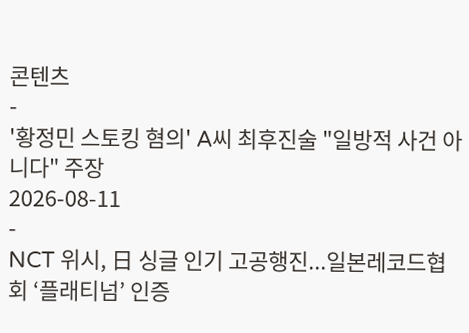콘텐츠
-
'황정민 스토킹 혐의' A씨 최후진술 "일방적 사건 아니다" 주장
2026-08-11
-
NCT 위시, 日 싱글 인기 고공행진...일본레코드협회 ‘플래티넘’ 인증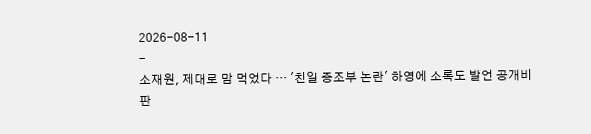2026-08-11
-
소재원, 제대로 맘 먹었다 … '친일 증조부 논란' 하영에 소록도 발언 공개비판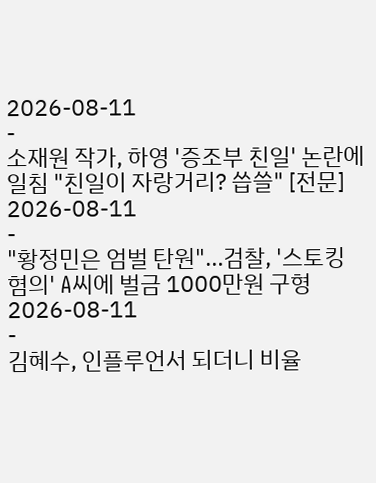2026-08-11
-
소재원 작가, 하영 '증조부 친일' 논란에 일침 "친일이 자랑거리? 씁쓸" [전문]
2026-08-11
-
"황정민은 엄벌 탄원"…검찰, '스토킹 혐의' A씨에 벌금 1000만원 구형
2026-08-11
-
김혜수, 인플루언서 되더니 비율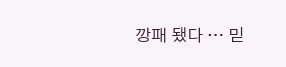깡패 됐다 … 믿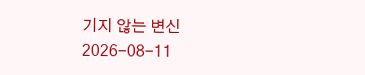기지 않는 변신
2026-08-11